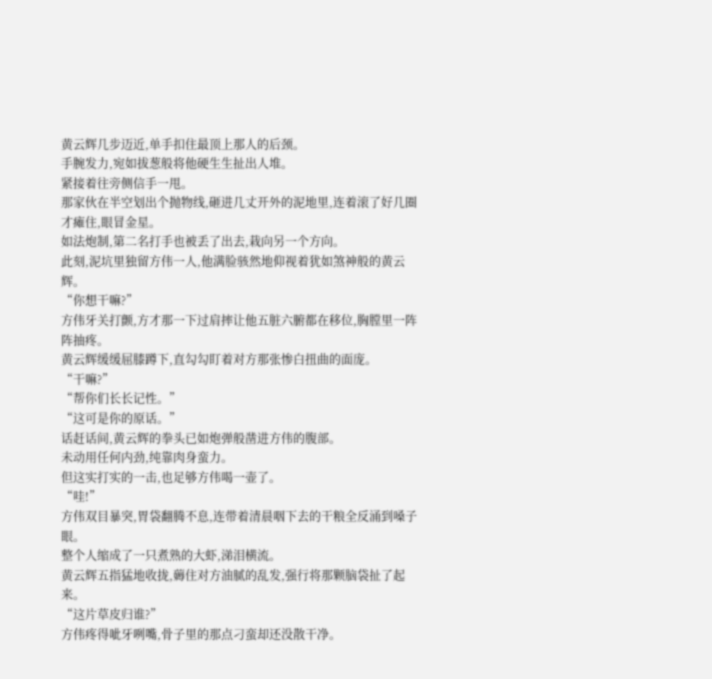黄云辉几步迈近,单手扣住最顶上那人的后颈。
手腕发力,宛如拔葱般将他硬生生扯出人堆。
紧接着往旁侧信手一甩。
那家伙在半空划出个抛物线,砸进几丈开外的泥地里,连着滚了好几圈才瘫住,眼冒金星。
如法炮制,第二名打手也被丢了出去,栽向另一个方向。
此刻,泥坑里独留方伟一人,他满脸骇然地仰视着犹如煞神般的黄云辉。
“你想干嘛?”
方伟牙关打颤,方才那一下过肩摔让他五脏六腑都在移位,胸膛里一阵阵抽疼。
黄云辉缓缓屈膝蹲下,直勾勾盯着对方那张惨白扭曲的面庞。
“干嘛?”
“帮你们长长记性。”
“这可是你的原话。”
话赶话间,黄云辉的拳头已如炮弹般凿进方伟的腹部。
未动用任何内劲,纯靠肉身蛮力。
但这实打实的一击,也足够方伟喝一壶了。
“哇!”
方伟双目暴突,胃袋翻腾不息,连带着清晨咽下去的干粮全反涌到嗓子眼。
整个人缩成了一只煮熟的大虾,涕泪横流。
黄云辉五指猛地收拢,薅住对方油腻的乱发,强行将那颗脑袋扯了起来。
“这片草皮归谁?”
方伟疼得呲牙咧嘴,骨子里的那点刁蛮却还没散干净。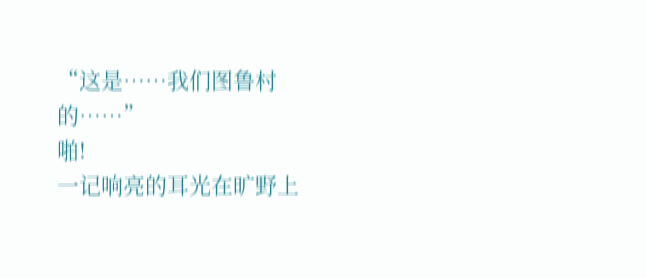“这是……我们图鲁村的……”
啪!
一记响亮的耳光在旷野上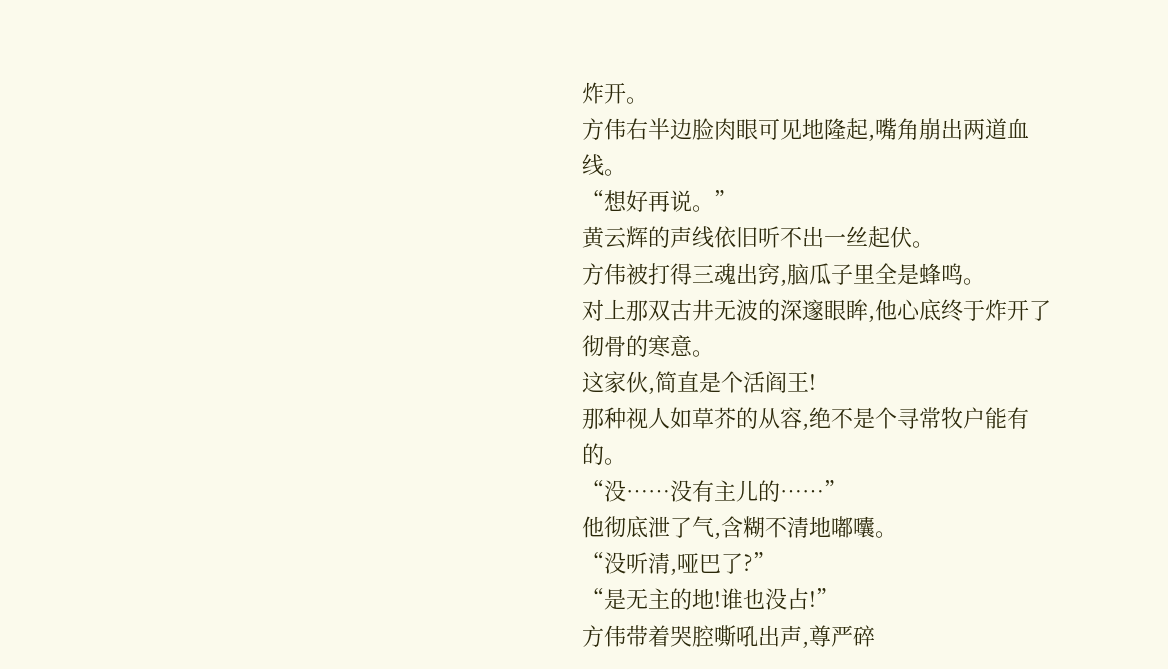炸开。
方伟右半边脸肉眼可见地隆起,嘴角崩出两道血线。
“想好再说。”
黄云辉的声线依旧听不出一丝起伏。
方伟被打得三魂出窍,脑瓜子里全是蜂鸣。
对上那双古井无波的深邃眼眸,他心底终于炸开了彻骨的寒意。
这家伙,简直是个活阎王!
那种视人如草芥的从容,绝不是个寻常牧户能有的。
“没……没有主儿的……”
他彻底泄了气,含糊不清地嘟囔。
“没听清,哑巴了?”
“是无主的地!谁也没占!”
方伟带着哭腔嘶吼出声,尊严碎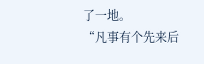了一地。
“凡事有个先来后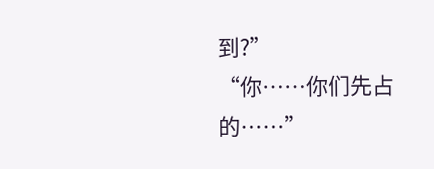到?”
“你……你们先占的……”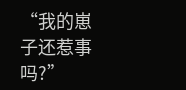“我的崽子还惹事吗?”